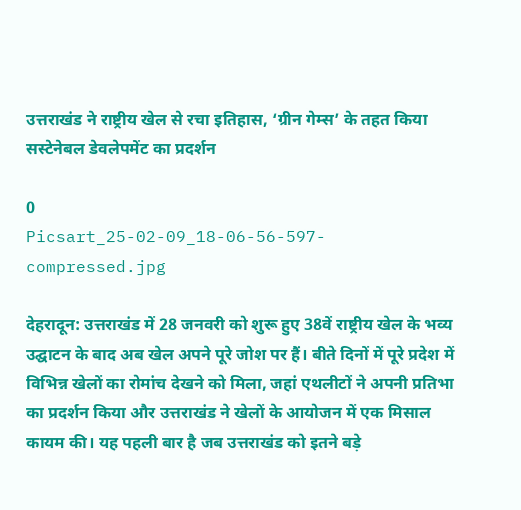उत्तराखंड ने राष्ट्रीय खेल से रचा इतिहास, ‘ग्रीन गेम्स’ के तहत किया सस्टेनेबल डेवलेपमेंट का प्रदर्शन

0
Picsart_25-02-09_18-06-56-597-compressed.jpg

देहरादून: उत्तराखंड में 28 जनवरी को शुरू हुए 38वें राष्ट्रीय खेल के भव्य उद्घाटन के बाद अब खेल अपने पूरे जोश पर हैं। बीते दिनों में पूरे प्रदेश में विभिन्न खेलों का रोमांच देखने को मिला, जहां एथलीटों ने अपनी प्रतिभा का प्रदर्शन किया और उत्तराखंड ने खेलों के आयोजन में एक मिसाल कायम की। यह पहली बार है जब उत्तराखंड को इतने बड़े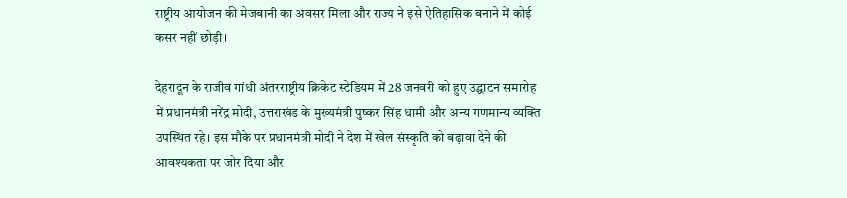राष्ट्रीय आयोजन की मेजबानी का अवसर मिला और राज्य ने इसे ऐतिहासिक बनाने में कोई कसर नहीं छोड़ी।

देहरादून के राजीव गांधी अंतरराष्ट्रीय क्रिकेट स्टेडियम में 28 जनवरी को हुए उद्घाटन समारोह में प्रधानमंत्री नरेंद्र मोदी, उत्तराखंड के मुख्यमंत्री पुष्कर सिंह धामी और अन्य गणमान्य व्यक्ति उपस्थित रहे। इस मौके पर प्रधानमंत्री मोदी ने देश में खेल संस्कृति को बढ़ावा देने की आवश्यकता पर जोर दिया और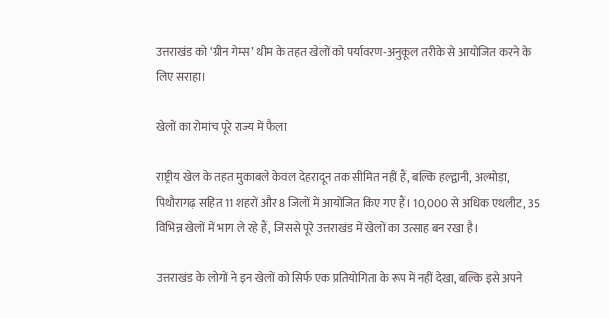उत्तराखंड को ‘ग्रीन गेम्स’ थीम के तहत खेलों को पर्यावरण-अनुकूल तरीके से आयोजित करने के लिए सराहा।

खेलों का रोमांच पूरे राज्य में फैला

राष्ट्रीय खेल के तहत मुकाबले केवल देहरादून तक सीमित नहीं हैं, बल्कि हल्द्वानी, अल्मोड़ा, पिथौरागढ़ सहित 11 शहरों और 8 जिलों में आयोजित किए गए हैं। 10,000 से अधिक एथलीट, 35 विभिन्न खेलों में भाग ले रहे हैं, जिससे पूरे उत्तराखंड में खेलों का उत्साह बन रखा है।

उत्तराखंड के लोगों ने इन खेलों को सिर्फ एक प्रतियोगिता के रूप में नहीं देखा, बल्कि इसे अपने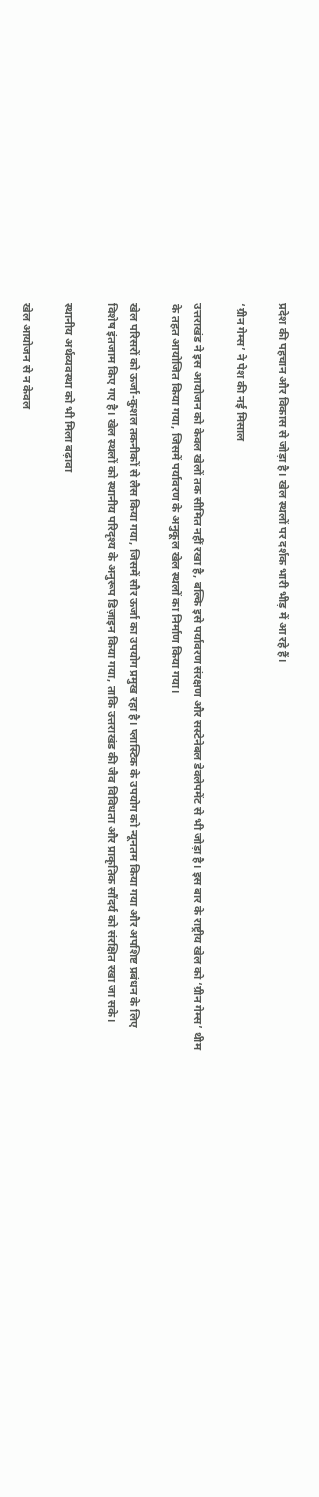प्रदेश की पहचान और विकास से जोड़ा है। खेल स्थलों पर दर्शक भारी भीड़ में आ रहे हैं।

‘ग्रीन गेम्स’ ने पेश की नई मिसाल

उत्तराखंड ने इस आयोजन को केवल खेलों तक सीमित नहीं रखा है, बल्कि इसे पर्यावरण संरक्षण और सस्टेनेबल डेवलेपमेंट से भी जोड़ा है। इस बार के राष्ट्रीय खेल को ‘ग्रीन गेम्स’ थीम के तहत आयोजित किया गया, जिसमें पर्यावरण के अनुकूल खेल स्थलों का निर्माण किया गया।

खेल परिसरों को ऊर्जा-कुशल तकनीकों से लैस किया गया, जिसमें सौर ऊर्जा का उपयोग प्रमुख रहा है। प्लास्टिक के उपयोग को न्यूनतम किया गया और अपशिष्ट प्रबंधन के लिए विशेष इंतजाम किए गए है। खेल स्थलों को स्थानीय परिदृश्य के अनुरूप डिज़ाइन किया गया, ताकि उत्तराखंड की जैव विविधता और प्राकृतिक सौंदर्य को संरक्षित रखा जा सके।

स्थानीय अर्थव्यवस्था को भी मिला बढ़ावा

खेल आयोजन से न केवल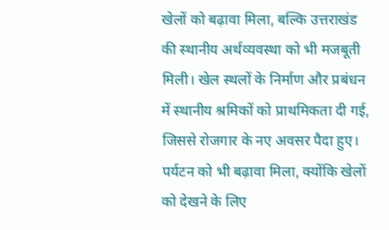खेलों को बढ़ावा मिला, बल्कि उत्तराखंड की स्थानीय अर्थव्यवस्था को भी मजबूती मिली। खेल स्थलों के निर्माण और प्रबंधन में स्थानीय श्रमिकों को प्राथमिकता दी गई, जिससे रोजगार के नए अवसर पैदा हुए। पर्यटन को भी बढ़ावा मिला, क्योंकि खेलों को देखने के लिए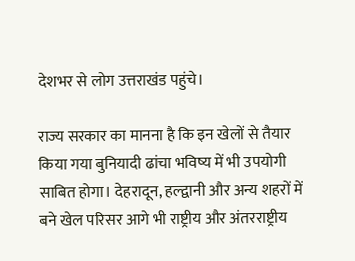देशभर से लोग उत्तराखंड पहुंचे।

राज्य सरकार का मानना है कि इन खेलों से तैयार किया गया बुनियादी ढांचा भविष्य में भी उपयोगी साबित होगा। देहरादून, हल्द्वानी और अन्य शहरों में बने खेल परिसर आगे भी राष्ट्रीय और अंतरराष्ट्रीय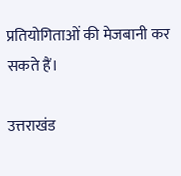प्रतियोगिताओं की मेजबानी कर सकते हैं।

उत्तराखंड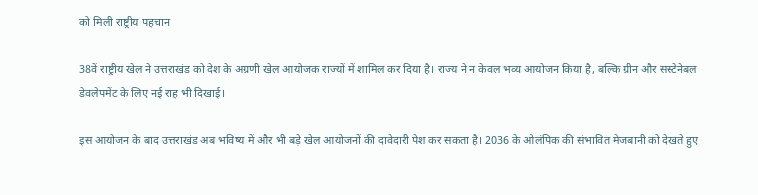को मिली राष्ट्रीय पहचान

38वें राष्ट्रीय खेल ने उत्तराखंड को देश के अग्रणी खेल आयोजक राज्यों में शामिल कर दिया है। राज्य ने न केवल भव्य आयोजन किया है, बल्कि ग्रीन और सस्टेनेबल डेवलेपमेंट के लिए नई राह भी दिखाई।

इस आयोजन के बाद उत्तराखंड अब भविष्य में और भी बड़े खेल आयोजनों की दावेदारी पेश कर सकता है। 2036 के ओलंपिक की संभावित मेजबानी को देखते हुए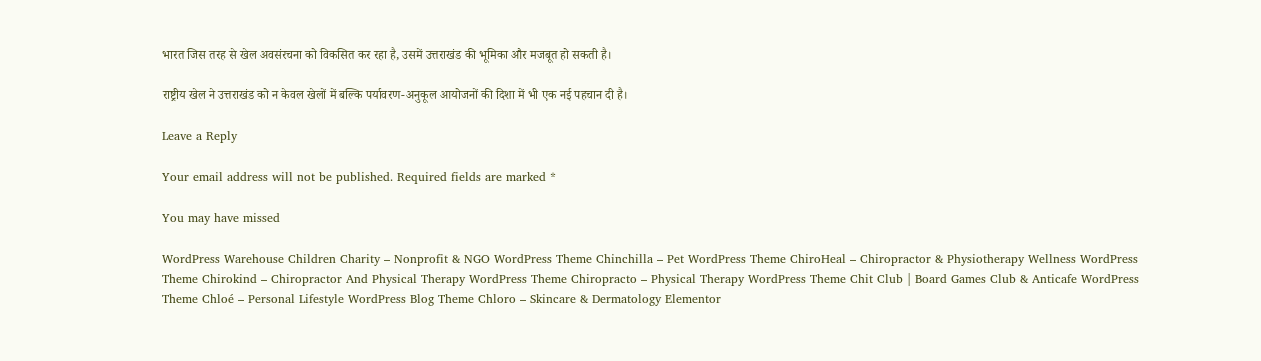भारत जिस तरह से खेल अवसंरचना को विकसित कर रहा है, उसमें उत्तराखंड की भूमिका और मजबूत हो सकती है।

राष्ट्रीय खेल ने उत्तराखंड को न केवल खेलों में बल्कि पर्यावरण-अनुकूल आयोजनों की दिशा में भी एक नई पहचान दी है।

Leave a Reply

Your email address will not be published. Required fields are marked *

You may have missed

WordPress Warehouse Children Charity – Nonprofit & NGO WordPress Theme Chinchilla – Pet WordPress Theme ChiroHeal – Chiropractor & Physiotherapy Wellness WordPress Theme Chirokind – Chiropractor And Physical Therapy WordPress Theme Chiropracto – Physical Therapy WordPress Theme Chit Club | Board Games Club & Anticafe WordPress Theme Chloé – Personal Lifestyle WordPress Blog Theme Chloro – Skincare & Dermatology Elementor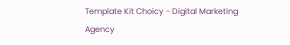Template Kit Choicy - Digital Marketing Agency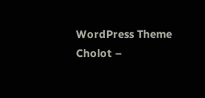WordPress Theme Cholot –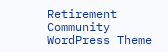Retirement Community WordPress Theme